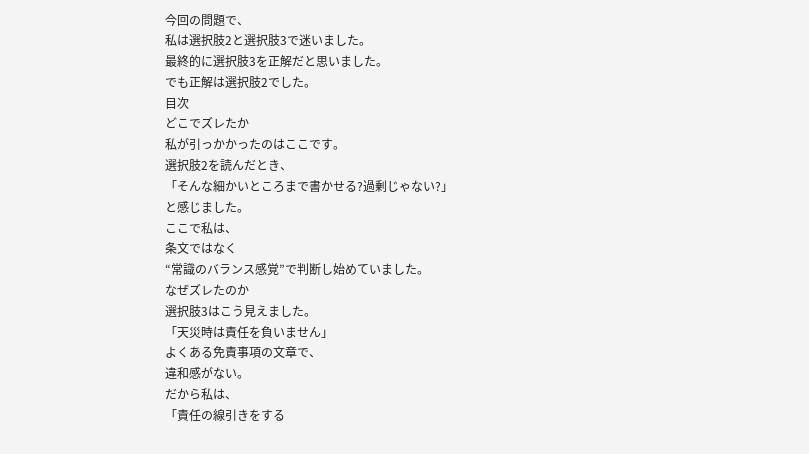今回の問題で、
私は選択肢2と選択肢3で迷いました。
最終的に選択肢3を正解だと思いました。
でも正解は選択肢2でした。
目次
どこでズレたか
私が引っかかったのはここです。
選択肢2を読んだとき、
「そんな細かいところまで書かせる?過剰じゃない?」
と感じました。
ここで私は、
条文ではなく
“常識のバランス感覚”で判断し始めていました。
なぜズレたのか
選択肢3はこう見えました。
「天災時は責任を負いません」
よくある免責事項の文章で、
違和感がない。
だから私は、
「責任の線引きをする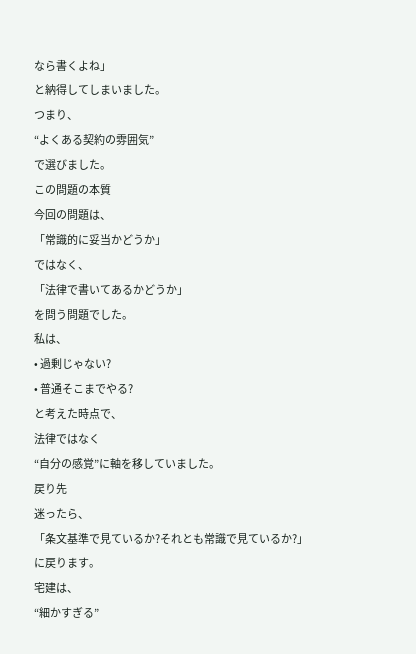なら書くよね」
と納得してしまいました。
つまり、
“よくある契約の雰囲気”
で選びました。
この問題の本質
今回の問題は、
「常識的に妥当かどうか」
ではなく、
「法律で書いてあるかどうか」
を問う問題でした。
私は、
• 過剰じゃない?
• 普通そこまでやる?
と考えた時点で、
法律ではなく
“自分の感覚”に軸を移していました。
戻り先
迷ったら、
「条文基準で見ているか?それとも常識で見ているか?」
に戻ります。
宅建は、
“細かすぎる”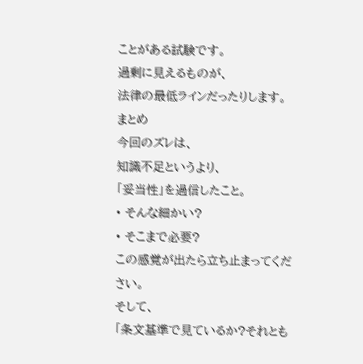ことがある試験です。
過剰に見えるものが、
法律の最低ラインだったりします。
まとめ
今回のズレは、
知識不足というより、
「妥当性」を過信したこと。
• そんな細かい?
• そこまで必要?
この感覚が出たら立ち止まってください。
そして、
「条文基準で見ているか?それとも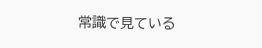常識で見ている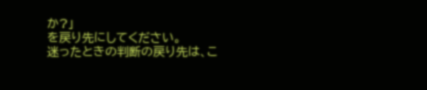か?」
を戻り先にしてください。
迷ったときの判断の戻り先は、こ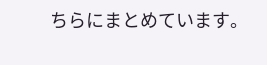ちらにまとめています。